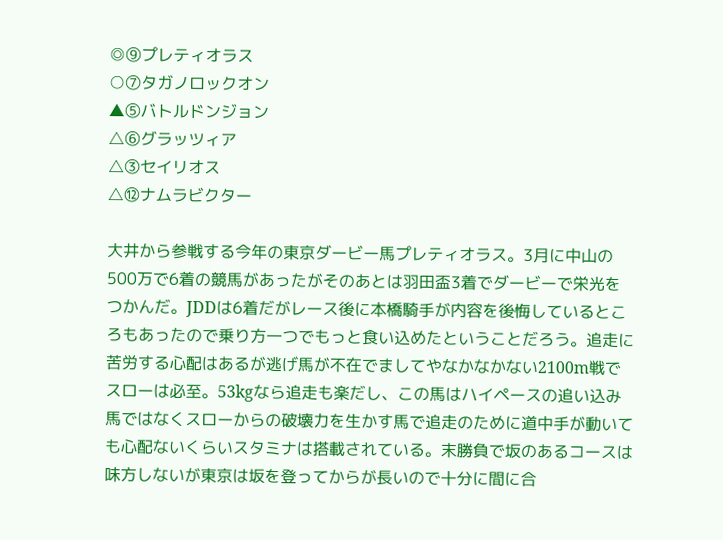◎⑨プレティオラス
○⑦タガノロックオン
▲⑤バトルドンジョン
△⑥グラッツィア
△③セイリオス
△⑫ナムラビクター

大井から参戦する今年の東京ダービー馬プレティオラス。3月に中山の500万で6着の競馬があったがそのあとは羽田盃3着でダービーで栄光をつかんだ。JDDは6着だがレース後に本橋騎手が内容を後悔しているところもあったので乗り方一つでもっと食い込めたということだろう。追走に苦労する心配はあるが逃げ馬が不在でましてやなかなかない2100m戦でスローは必至。53kgなら追走も楽だし、この馬はハイペースの追い込み馬ではなくスローからの破壊力を生かす馬で追走のために道中手が動いても心配ないくらいスタミナは搭載されている。末勝負で坂のあるコースは味方しないが東京は坂を登ってからが長いので十分に間に合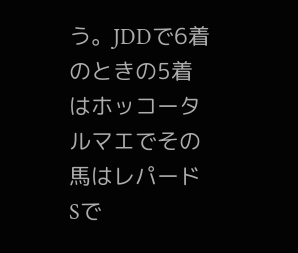う。JDDで6着のときの5着はホッコータルマエでその馬はレパードSで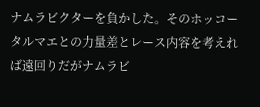ナムラビクターを負かした。そのホッコータルマエとの力量差とレース内容を考えれば遠回りだがナムラビ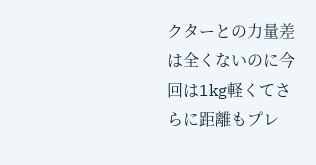クターとの力量差は全くないのに今回は1kg軽くてさらに距離もプレ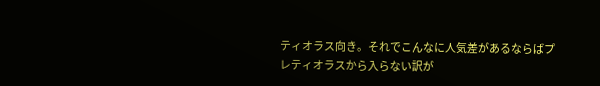ティオラス向き。それでこんなに人気差があるならばプレティオラスから入らない訳が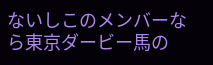ないしこのメンバーなら東京ダービー馬の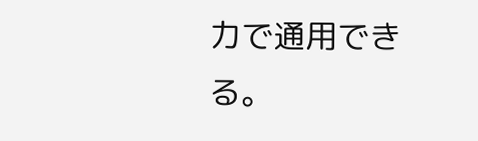力で通用できる。